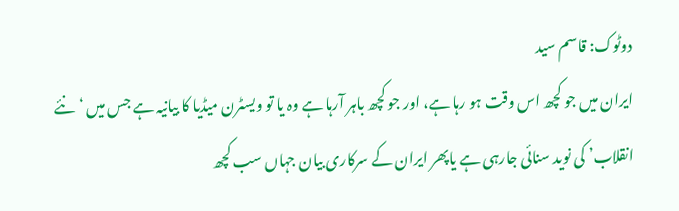دوٹوک: قاسم سید
ایران میں جو کچھ اس وقت ہو رہا ہے، اور جو کچھ باہر آرہا ہے وہ یا تو ویسٹرن میڈیا کا بیانیہ ہے جس میں ‘نئے انقلاب’ کی نوید سنائی جارہی ہے یاپھر ایران کے سرکاری بیان جہاں سب کچھ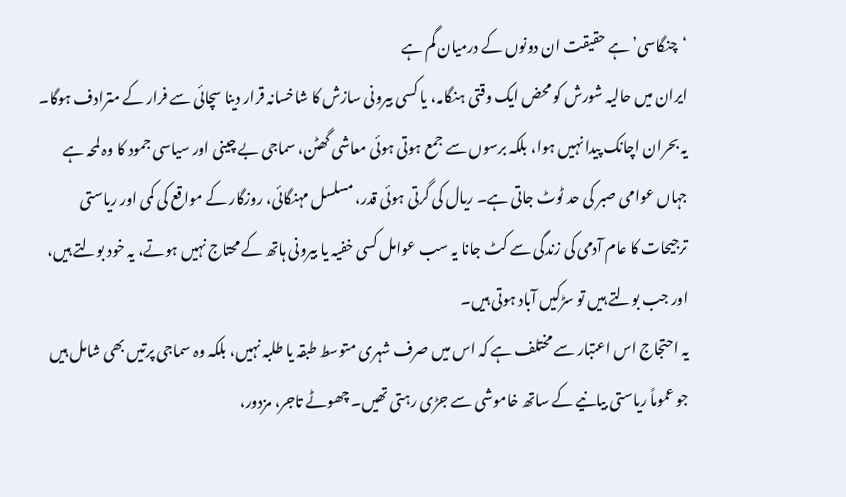‘چنگاسی’ ہے حقیقت ان دونوں کے درمیان گم ہے
ایران میں حالیہ شورش کو محض ایک وقتی ہنگامہ، یا کسی بیرونی سازش کا شاخسانہ قرار دینا سچائی سے فرار کے مترادف ہوگا۔ یہ بحران اچانک پیدا نہیں ہوا، بلکہ برسوں سے جمع ہوتی ہوئی معاشی گھٹن، سماجی بے چینی اور سیاسی جمود کا وہ لمحہ ہے جہاں عوامی صبر کی حد ٹوٹ جاتی ہے۔ ریال کی گرتی ہوئی قدر، مسلسل مہنگائی، روزگار کے مواقع کی کمی اور ریاستی ترجیحات کا عام آدمی کی زندگی سے کٹ جانا یہ سب عوامل کسی خفیہ یا بیرونی ہاتھ کے محتاج نہیں ہوتے، یہ خود بولتے ہیں، اور جب بولتے ہیں تو سڑکیں آباد ہوتی ہیں۔
یہ احتجاج اس اعتبار سے مختلف ہے کہ اس میں صرف شہری متوسط طبقہ یا طلبہ نہیں، بلکہ وہ سماجی پرتیں بھی شامل ہیں جو عموماً ریاستی بیانیے کے ساتھ خاموشی سے جڑی رہتی تھیں۔ چھوٹے تاجر، مزدور،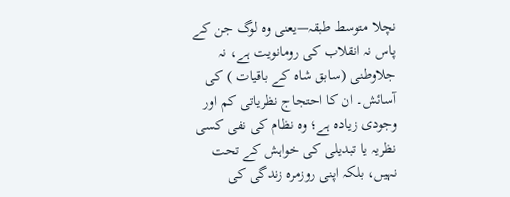نچلا متوسط طبقہ—یعنی وہ لوگ جن کے پاس نہ انقلاب کی رومانویت ہے، نہ جلاوطنی (سابق شاہ کے باقیات ) کی آسائش۔ ان کا احتجاج نظریاتی کم اور وجودی زیادہ ہے؛ وہ نظام کی نفی کسی نظریہ یا تبدیلی کی خواہش کے تحت نہیں، بلکہ اپنی روزمرہ زندگی کی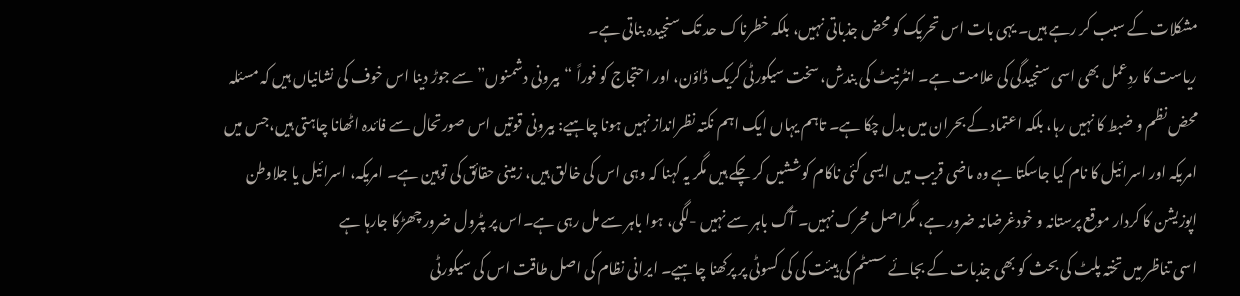مشکلات کے سبب کر رہے ہیں۔ یہی بات اس تحریک کو محض جذباتی نہیں، بلکہ خطرناک حد تک سنجیدہ بناتی ہے۔
ریاست کا ردِعمل بھی اسی سنجیدگی کی علامت ہے۔ انٹرنیٹ کی بندش، سخت سیکورٹی کریک ڈاؤن، اور احتجاج کو فوراً “بیرونی دشمنوں” سے جوڑ دینا اس خوف کی نشانیاں ہیں کہ مسئلہ محض نظم و ضبط کا نہیں رہا، بلکہ اعتماد کے بحران میں بدل چکا ہے۔ تاہم یہاں ایک اہم نکتہ نظرانداز نہیں ہونا چاہیے: بیرونی قوتیں اس صورتحال سے فائدہ اٹھانا چاہتی ہیں،جس میں امریکہ اور اسرائیل کا نام کیا جاسکتا ہے وہ ماضی قریب میں ایسی کئی ناکام کوششیں کر چکے ہیں مگر یہ کہنا کہ وہی اس کی خالق ہیں، زمینی حقائق کی توہین ہے۔ امریکہ، اسرائیل یا جلاوطن اپوزیشن کا کردار موقع پرستانہ و خودغرضانہ ضرور ہے، مگراصل محرک نہیں۔ آگ باہر سے نہیں -لگی، ہوا باہر سے مل رہی ہے۔اس پر پٹرول ضرور چھڑکا جارہا ہے
اسی تناظر میں تختہ پلٹ کی بحث کو بھی جذبات کے بجائے سسٹم کی ہیئت کی کی کسوٹی پر پرکھنا چاہیے۔ ایرانی نظام کی اصل طاقت اس کی سیکورٹی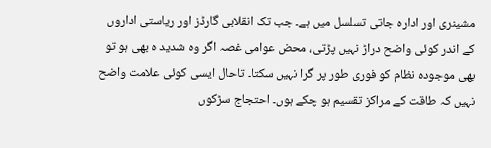مشینری اور ادارہ جاتی تسلسل میں ہے۔ جب تک انقلابی گارڈز اور ریاستی اداروں کے اندر کوئی واضح دراڑ نہیں پڑتی، محض عوامی غصہ اگر وہ شدید ہ بھی ہو تو بھی موجودہ نظام کو فوری طور پر گرا نہیں سکتا۔ تاحال ایسی کوئی علامت واضح نہیں کہ طاقت کے مراکز تقسیم ہو چکے ہوں۔ احتجاج سڑکوں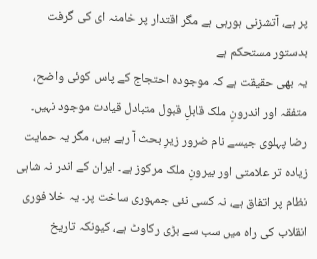پر ہے، آتشزنی ہورہی ہے مگر اقتدار پر خامنہ ای کی گرفت بدستور مستحکم ہے
یہ بھی حقیقت ہے کہ موجودہ احتجاج کے پاس کوئی واضح، متفقہ اور اندرونِ ملک قابلِ قبول متبادل قیادت موجود نہیں۔ رضا پہلوی جیسے نام ضرور زیرِ بحث آ رہے ہیں، مگر یہ حمایت زیادہ تر علامتی اور بیرونِ ملک مرکوز ہے۔ ایران کے اندر نہ شاہی نظام پر اتفاق ہے، نہ کسی نئی جمہوری ساخت پر۔ یہ خلا فوری انقلاب کی راہ میں سب سے بڑی رکاوٹ ہے، کیونکہ تاریخ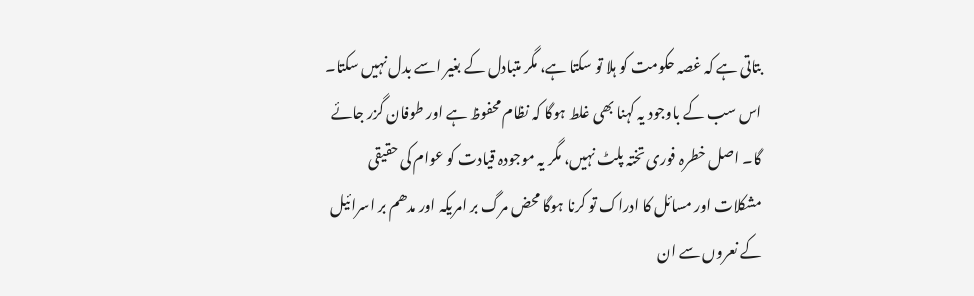بتاتی ہے کہ غصہ حکومت کو ہلا تو سکتا ہے، مگر متبادل کے بغیر اسے بدل نہیں سکتا۔
اس سب کے باوجود یہ کہنا بھی غلط ہوگا کہ نظام محفوظ ہے اور طوفان گزر جائے گا۔ اصل خطرہ فوری تختہ پلٹ نہیں، مگر یہ موجودہ قیادت کو عوام کی حقیقی مشکلات اور مسائل کا ادراک تو کرنا ہوگا محض مرگ بر امریکہ اور مدھم بر اسرائیل کے نعروں سے ان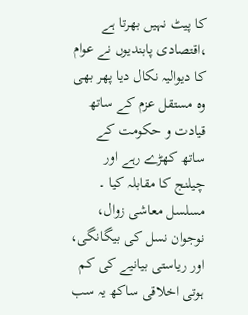کا پیٹ نہیں بھرتا ہے ،اقتصادی پابندیوں نے عوام کا دیوالیہ نکال دیا پھر بھی وہ مستقل عزم کے ساتھ قیادت و حکومت کے ساتھ کھڑے رہے اور چیلنج کا مقابلہ کیا ۔ مسلسل معاشی زوال، نوجوان نسل کی بیگانگی، اور ریاستی بیانیے کی کم ہوتی اخلاقی ساکھ یہ سب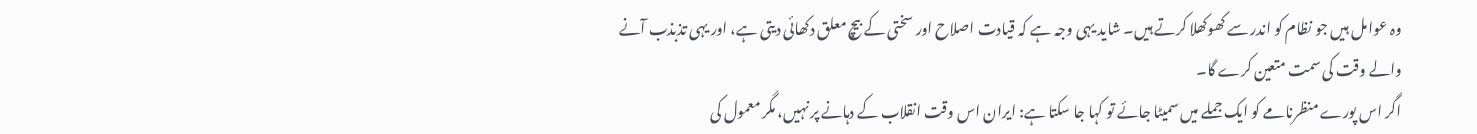وہ عوامل ہیں جو نظام کو اندر سے کھوکھلا کرتے ہیں۔ شاید یہی وجہ ہے کہ قیادت اصلاح اور سختی کے بیچ معلق دکھائی دیتی ہے، اور یہی تذبذب آنے والے وقت کی سمت متعین کرے گا۔
اگر اس پورے منظرنامے کو ایک جملے میں سمیٹا جائے تو کہا جا سکتا ہے: ایران اس وقت انقلاب کے دہانے پر نہیں، مگر معمول کی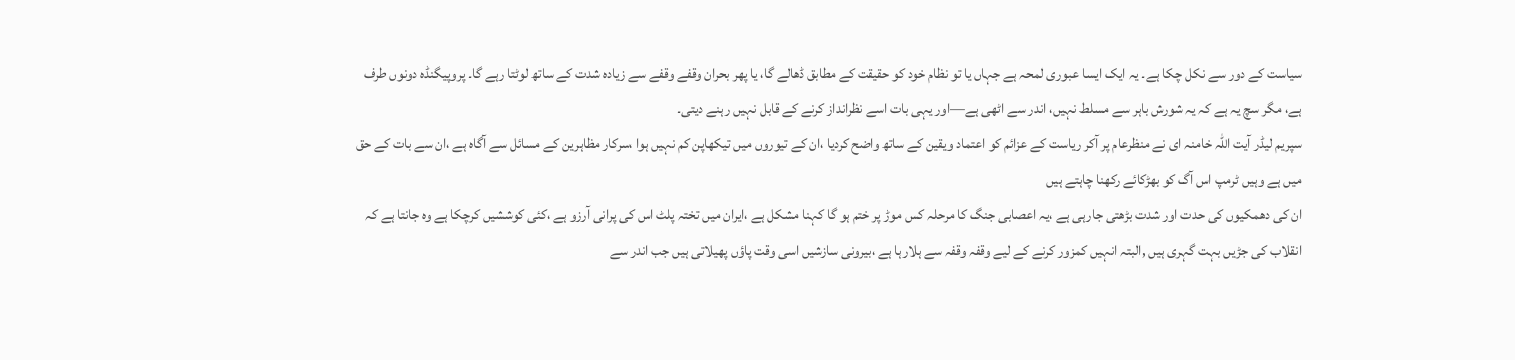سیاست کے دور سے نکل چکا ہے۔ یہ ایک ایسا عبوری لمحہ ہے جہاں یا تو نظام خود کو حقیقت کے مطابق ڈھالے گا، یا پھر بحران وقفے وقفے سے زیادہ شدت کے ساتھ لوٹتا رہے گا۔ پروپیگنڈہ دونوں طرف ہے، مگر سچ یہ ہے کہ یہ شورش باہر سے مسلط نہیں، اندر سے اٹھی ہے—اور یہی بات اسے نظرانداز کرنے کے قابل نہیں رہنے دیتی۔
سپریم لیڈر آیت اللہ خامنہ ای نے منظرعام پر آکر ریاست کے عزائم کو اعتماد ویقین کے ساتھ واضح کردیا ،ان کے تیوروں میں تیکھاپن کم نہیں ہوا ،سرکار مظاہرین کے مسائل سے آگاہ ہے ،ان سے بات کے حق میں ہے وہیں ٹرمپ اس آگ کو بھڑکائے رکھنا چاہتے ہیں
ان کی دھمکیوں کی حدت اور شدت بڑھتی جارہی ہے ،یہ اعصابی جنگ کا مرحلہ کس موڑ پر ختم ہو گا کہنا مشکل ہے ،ایران میں تختہ پلٹ اس کی پرانی آرزو ہے ،کئی کوششیں کرچکا ہے وہ جانتا ہے کہ انقلاب کی جڑیں بہت گہری ہیں ,البتہ انہیں کمزور کرنے کے لیے وقفہ وقفہ سے ہلارہا ہے ،بیرونی سازشیں اسی وقت پاؤں پھیلاتی ہیں جب اندر سے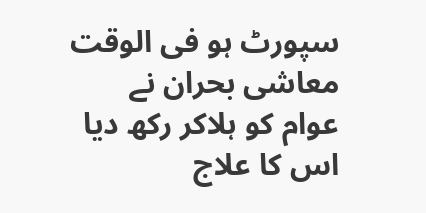سپورٹ ہو فی الوقت معاشی بحران نے عوام کو ہلاکر رکھ دیا اس کا علاج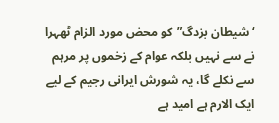‘شیطان بزدگ”کو محض مورد الزام ٹھہرا نے سے نہیں بلکہ عوام کے زخموں پر مرہم سے نکلے گا، یہ شورش ایرانی رجیم کے لیے ایک الارم ہے امید ہے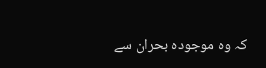کہ وہ موجودہ بحران سے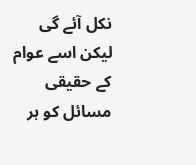نکل آئے گی لیکن اسے عوام کے حقیقی مسائل کو ہر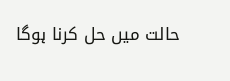حالت میں حل کرنا ہوگا